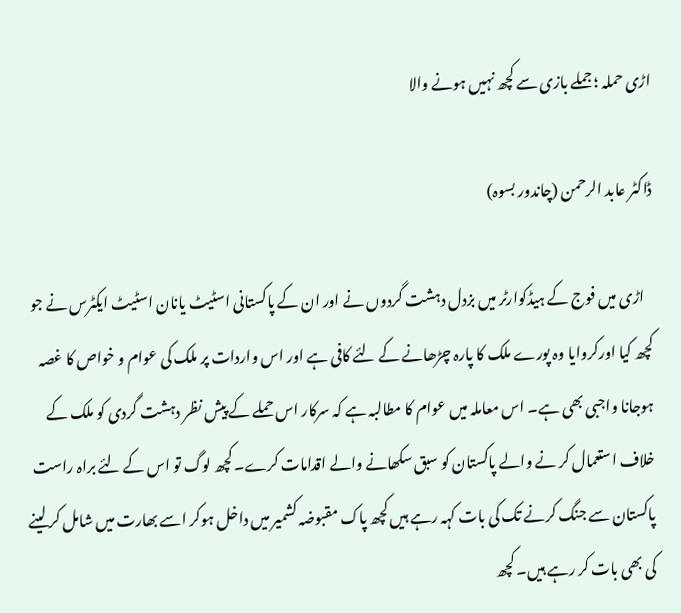اڑی حملہ ؛ جملے بازی سے کچھ نہیں ہونے والا

ڈاکٹر عابد الرحمن (چاندور بسوہ)

   اڑی میں فوج کے ہیڈکوارٹر میں بزدل دہشت گردوں نے اور ان کے پاکستانی اسٹیٹ یانان اسٹیٹ ایکٹرس نے جو کچھ کیا اورکروایا وہ پورے ملک کا پارہ چڑھانے کے لئے کافی ہے اور اس واردات پر ملک کی عوام و خواص کا غصہ ہوجانا واجبی بھی ہے۔ اس معاملہ میں عوام کا مطالبہ ہے کہ سرکار اس حملے کے پیش نظر دہشت گردی کو ملک کے خلاف استعمال کر نے والے پاکستان کو سبق سکھانے والے اقدامات کرے۔ کچھ لوگ تو اس کے لئے براہ راست پاکستان سے جنگ کرنے تک کی بات کہہ رہے ہیں کچھ پاک مقبوضہ کشمیر میں داخل ہوکر اسے بھارت میں شامل کر لینے کی بھی بات کر رہے ہیں۔ کچھ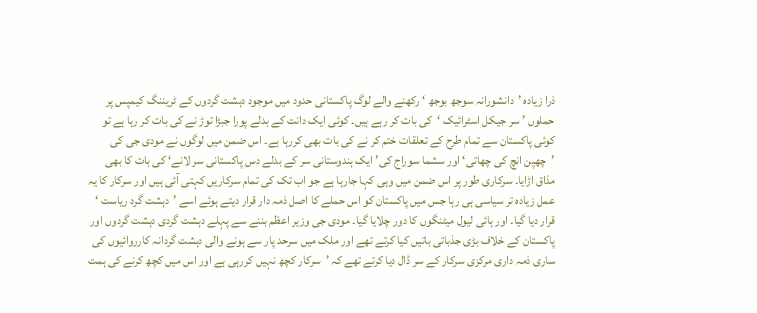ذرا زیادہ ’دانشورانہ سوجھ بوجھ ‘ رکھنے والے لوگ پاکستانی حدود میں موجود دہشت گردوں کے ٹریننگ کیمپس پر حملوں ’ سر جیکل اسٹرائیک ‘کی بات کر رہے ہیں۔ کوئی ایک دانت کے بدلے پورا جبڑا توڑ نے کی بات کر رہا ہے تو کوئی پاکستان سے تمام طرح کے تعلقات ختم کر نے کی بات بھی کررہا ہے۔ اس ضمن میں لوگوں نے مودی جی کی ’چھپن انچ کی چھاتی‘ اور سشما سوراج کی’ ایک ہندوستانی سر کے بدلے دس پاکستانی سر لانے‘ کی بات کا بھی مذاق اڑایا۔ سرکاری طور پر اس ضمن میں وہی کہا جارہا ہے جو اب تک کی تمام سرکاریں کہتی آئی ہیں اور سرکار کا یہ عمل زیادہ تر سیاسی ہی رہا جس میں پاکستان کو اس حملے کا اصل ذمہ دار قرار دیتے ہوئے اسے ’دہشت گرد ریاست ‘ قرار دیا گیا۔ اور ہائی لیول میٹنگوں کا دور چلایا گیا۔ مودی جی وزیر اعظم بننے سے پہلے دہشت گردی دہشت گردوں اور پاکستان کے خلاف بڑی جذباتی باتیں کیا کرتے تھے اور ملک میں سرحد پار سے ہونے والی دہشت گردانہ کارروائیوں کی ساری ذمہ داری مرکزی سرکار کے سر ڈال دیا کرتے تھے کہ ’سرکار کچھ نہیں کررہی ہے اور اس میں کچھ کرنے کی ہمت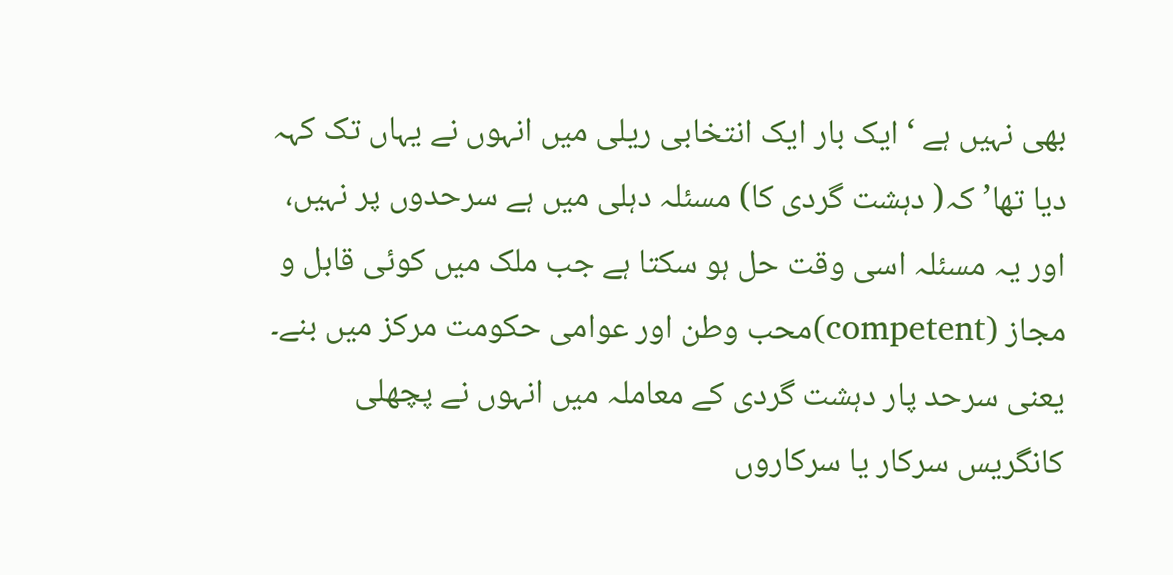بھی نہیں ہے ‘ ایک بار ایک انتخابی ریلی میں انہوں نے یہاں تک کہہ دیا تھا’کہ( دہشت گردی کا) مسئلہ دہلی میں ہے سرحدوں پر نہیں، اور یہ مسئلہ اسی وقت حل ہو سکتا ہے جب ملک میں کوئی قابل و مجاز (competent)محب وطن اور عوامی حکومت مرکز میں بنے۔ یعنی سرحد پار دہشت گردی کے معاملہ میں انہوں نے پچھلی کانگریس سرکار یا سرکاروں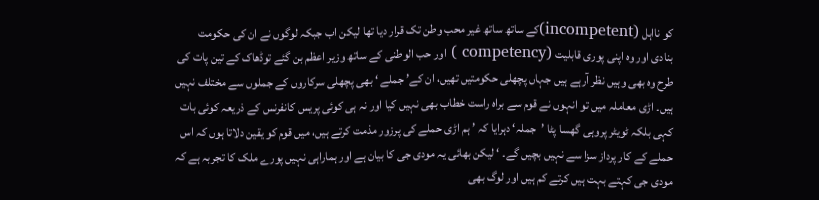کو نااہل (incompetent)کے ساتھ ساتھ غیر محب وطن تک قرار دیا تھا لیکن اب جبکہ لوگوں نے ان کی حکومت بنادی اور وہ اپنی پوری قابلیت (competency ) اور حب الوطنی کے ساتھ وزیر اعظم بن گئے توڈھاک کے تین پات کی طرح وہ بھی وہیں نظر آرہے ہیں جہاں پچھلی حکومتیں تھیں، ان کے’ جملے ‘ بھی پچھلی سرکاروں کے جملوں سے مختلف نہیں ہیں۔ اڑی معاملہ میں تو انہوں نے قوم سے براہ راست خطاب بھی نہیں کیا اور نہ ہی کوئی پریس کانفرنس کے ذریعہ کوئی بات کہی بلکہ ٹویٹر پروہی گھسا پٹا ’جملہ‘ دہرایا کہ ’ ہم اڑی حملے کی پرزور مذمت کرتے ہیں، میں قوم کو یقین دلاتا ہوں کہ اس حملے کے کار پرداز سزا سے نہیں بچیں گے۔ ‘ لیکن بھائی یہ مودی جی کا بیان ہے اور ہماراہی نہیں پورے ملک کا تجربہ ہے کہ مودی جی کہتے بہت ہیں کرتے کم ہیں اور لوگ بھی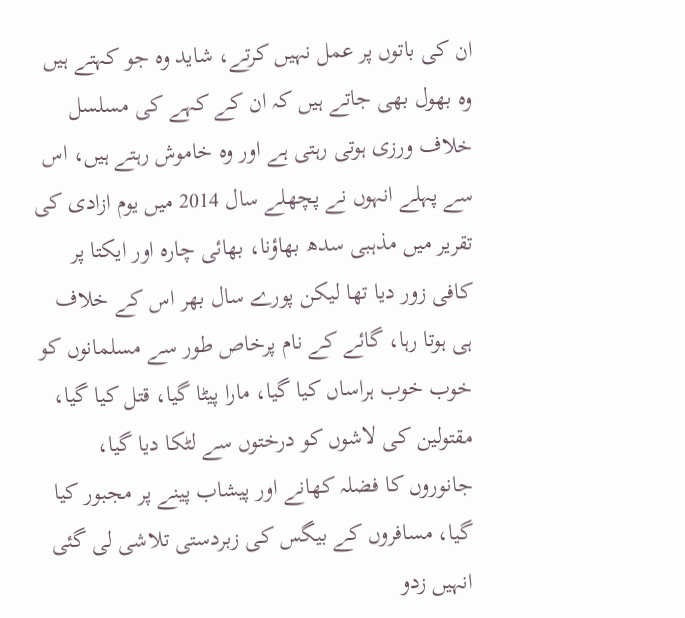ان کی باتوں پر عمل نہیں کرتے، شاید وہ جو کہتے ہیں وہ بھول بھی جاتے ہیں کہ ان کے کہے کی مسلسل خلاف ورزی ہوتی رہتی ہے اور وہ خاموش رہتے ہیں، اس سے پہلے انہوں نے پچھلے سال 2014 میں یوم ازادی کی تقریر میں مذہبی سدھ بھاؤنا، بھائی چارہ اور ایکتا پر کافی زور دیا تھا لیکن پورے سال بھر اس کے خلاف ہی ہوتا رہا، گائے کے نام پرخاص طور سے مسلمانوں کو خوب خوب ہراساں کیا گیا، مارا پیٹا گیا، قتل کیا گیا، مقتولین کی لاشوں کو درختوں سے لٹکا دیا گیا، جانوروں کا فضلہ کھانے اور پیشاب پینے پر مجبور کیا گیا، مسافروں کے بیگس کی زبردستی تلاشی لی گئی انہیں زدو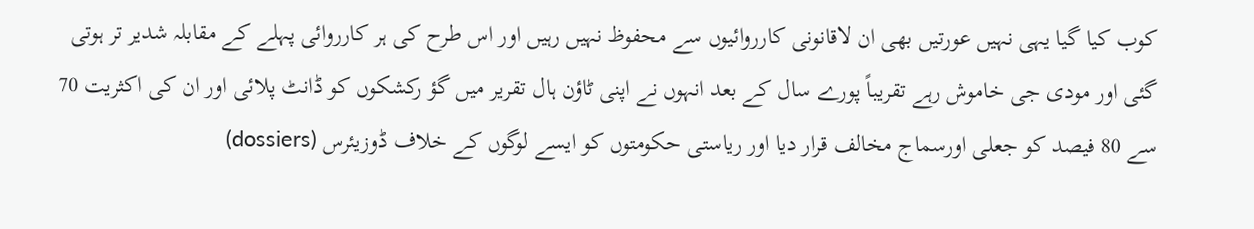کوب کیا گیا یہی نہیں عورتیں بھی ان لاقانونی کارروائیوں سے محفوظ نہیں رہیں اور اس طرح کی ہر کارروائی پہلے کے مقابلہ شدیر تر ہوتی گئی اور مودی جی خاموش رہے تقریباً پورے سال کے بعد انہوں نے اپنی ٹاؤن ہال تقریر میں گؤ رکشکوں کو ڈانٹ پلائی اور ان کی اکثریت 70 سے 80 فیصد کو جعلی اورسماج مخالف قرار دیا اور ریاستی حکومتوں کو ایسے لوگوں کے خلاف ڈوزیئرس (dossiers)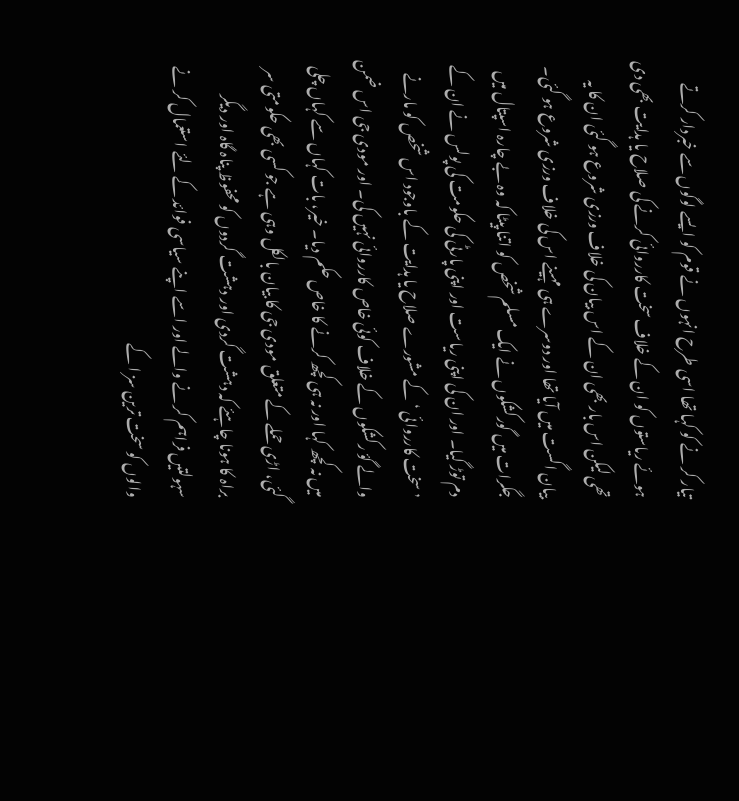تیار کر نے کو کہا تھا اسی طرح انہوں نے قوم کو ایسے لوگوں سے خبردار کرتے ہوئے ریاستوں کو ان کے خلاف سخت کارروائی کرنے کی صلاح یا ہدایت بھی دی تھی لیکن اس بار بھی ان کے اس بیان کی خلاف ورزی شروع ہو گئی ان کا یہ بیان اگست میں آیا تھا اور دوسرے ہی مہینے اس کی خلاف ورزی شروع ہو گئی۔ جگرات میں گورکشکوں نے ایک مسلم شخص کو اتنا پیٹا کہ وہ بے چارہ اسپتال میں دم توڑ گیا۔ اور ان کی اپنی ریاست اور اپنی پارٹی کی حکومت کی پولس نے ان کے ’سخت کارروائی ‘ کے مشورے صلاح یا ہدایت کے باوجود اس شخص کو مارنے والے گؤ رکشکوں کے خلاف کوئی خاص کارروائی نہیں کی۔ اور مودی جی اس ضمن میں نہ کچھ کہا اور نہ ہی کچھ کرنے کا خاص حکم دیا۔ خیر، بات کہاں سے کہاں چلی گئی، اڑی حملے کے متعلق مودی جی کا بیان بالکل وہی ہے جو کسی بھی حکومتی سر براہ کا ہونا چاہئے کہ دہشت گردی اور دہشت گردوں کو محفوظ پناہ گاہ اور دیگر سہولتیں فراہم کر نے والے اور اسے اپنے سیاسی فوائد کے لئے استعمال کر نے والوں کو سخت ترین سز ا کے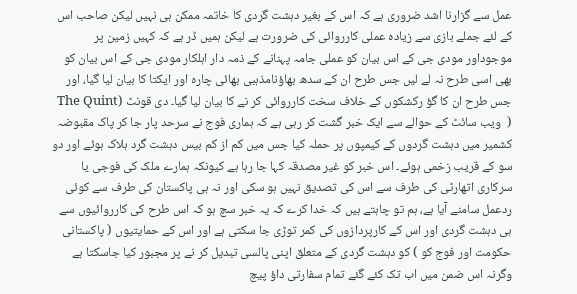عمل سے گزارنا اشد ضروری ہے کہ اس کے بغیر دہشت گردی کا خاتمہ ممکن ہی نہیں لیکن صاحب اس کے لئے جملے بازی سے زیادہ عملی کارروائی کی ضرورت ہے لیکن ہمیں ڈر ہے کہ کہیں زمین پر موجوداور مودی جی کے اس بیان کو عملی جامہ پہنانے کے ذمہ دار اہلکار مودی جی کے اس بیان کو بھی اسی طرح نہ لے لیں جس طرح ان کے سدھ بھاؤنامذہبی بھائی چارہ اور ایکتا کا بیان لیا گیا، اور جس طرح ان کا گؤ رکشکوں کے خلاف سخت کارروائی کر نے کا بیان لیا گیا۔ دی قونٹ (The Quint (  ویب سائٹ کے حوالے سے ایک خبر گشت کر رہی ہے کہ ہماری فوج نے سرحد پار جا کر پاک مقبوضہ کشمیر میں دہشت گردوں کے کیمپوں پر حملہ کیا جس میں کم از کم بیس دہشت گرد ہلاک ہوئے اور دو سو کے قریب زخمی ہوئے۔ اس خبر کو غیر مصدقہ کہا جا رہا ہے کیونکہ ہمارے ملک کی فوجی یا سرکاری اتھارٹی کی طرف سے اس کی تصدیق نہیں ہو سکی اور نہ ہی پاکستان کی طرف سے کوئی ردعمل سامنے آیا ہے، ہم تو چاہتے ہیں کہ خدا کرے کہ یہ خبر سچ ہو کہ اس طرح کی کارروائیوں سے ہی دہشت گردی اور اس کے کارپردازوں کی کمر توڑی جا سکتی ہے اور اس کے حمایتیوں ( پاکستانی حکومت اور فوج کو ) کو دہشت گردی کے متعلق اپنی پالسی تبدیل کر نے پر مجبور کیا جاسکتا ہے وگرنہ اس ضمن میں اب تک کئے گئے تمام سفارتی داؤ پیچ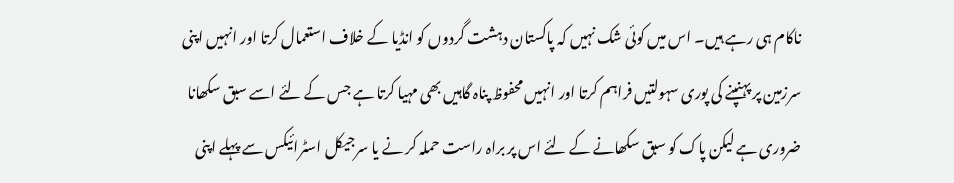ناکام ہی رہے ہیں۔ اس میں کوئی شک نہیں کہ پاکستان دہشت گردوں کو انڈیا کے خلاف استعمال کرتا اور انہیں اپنی سرزمین پر پہنپنے کی پوری سہولتیں فراہم کرتا اور انہیں محفوظ پناہ گاہیں بھی مہیا کرتا ہے جس کے لئے اسے سبق سکھانا ضروری ہے لیکن پاک کو سبق سکھانے کے لئے اس پر براہ راست حملہ کر نے یا سرجیکل اسٹرائیکس سے پہلے اپنی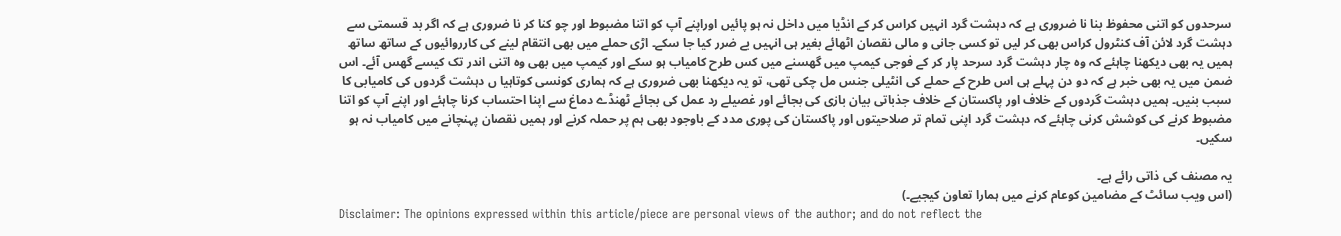سرحدوں کو اتنی محفوظ بنا نا ضروری ہے کہ دہشت گرد انہیں کراس کر کے انڈیا میں داخل نہ ہو پائیں اوراپنے آپ کو اتنا مضبوط اور چو کنا کر نا ضروری ہے کہ اگر بد قسمتی سے دہشت گرد لائن آف کنٹرول کراس بھی کر لیں تو کسی جانی و مالی نقصان اٹھائے بغیر ہی انہیں بے ضرر کیا جا سکے۔ اڑی حملے میں بھی انتقام لینے کی کارروائیوں کے ساتھ ساتھ ہمیں یہ بھی دیکھنا چاہئے کہ وہ چار دہشت گرد سرحد پار کر کے فوجی کیمپ میں گھسنے میں کس طرح کامیاب ہو سکے اور کیمپ میں بھی وہ اتنی اندر تک کیسے گھس آئے۔ اس ضمن میں یہ بھی خبر ہے کہ دو دن پہلے ہی اس طرح کے حملے کی انٹیلی جنس مل چکی تھی، تو یہ دیکھنا بھی ضروری ہے کہ ہماری کونسی کوتاہیا ں دہشت گردوں کی کامیابی کا سبب بنیں۔ ہمیں دہشت گردوں کے خلاف اور پاکستان کے خلاف جذباتی بیان بازی کی بجائے اور غصیلے رد عمل کی بجائے ٹھنڈے دماغ سے اپنا احتساب کرنا چاہئے اور اپنے آپ کو اتنا مضبوط کرنے کی کوشش کرنی چاہئے کہ دہشت گرد اپنی تمام تر صلاحیتوں اور پاکستان کی پوری مدد کے باوجود بھی ہم پر حملہ کرنے اور ہمیں نقصان پہنچانے میں کامیاب نہ ہو سکیں۔

یہ مصنف کی ذاتی رائے ہے۔
(اس ویب سائٹ کے مضامین کوعام کرنے میں ہمارا تعاون کیجیے۔)
Disclaimer: The opinions expressed within this article/piece are personal views of the author; and do not reflect the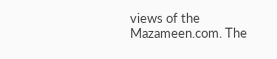views of the Mazameen.com. The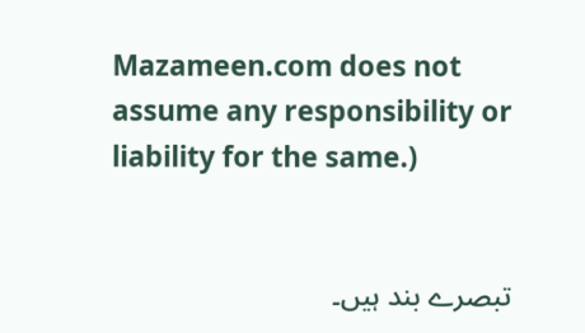Mazameen.com does not assume any responsibility or liability for the same.)


تبصرے بند ہیں۔